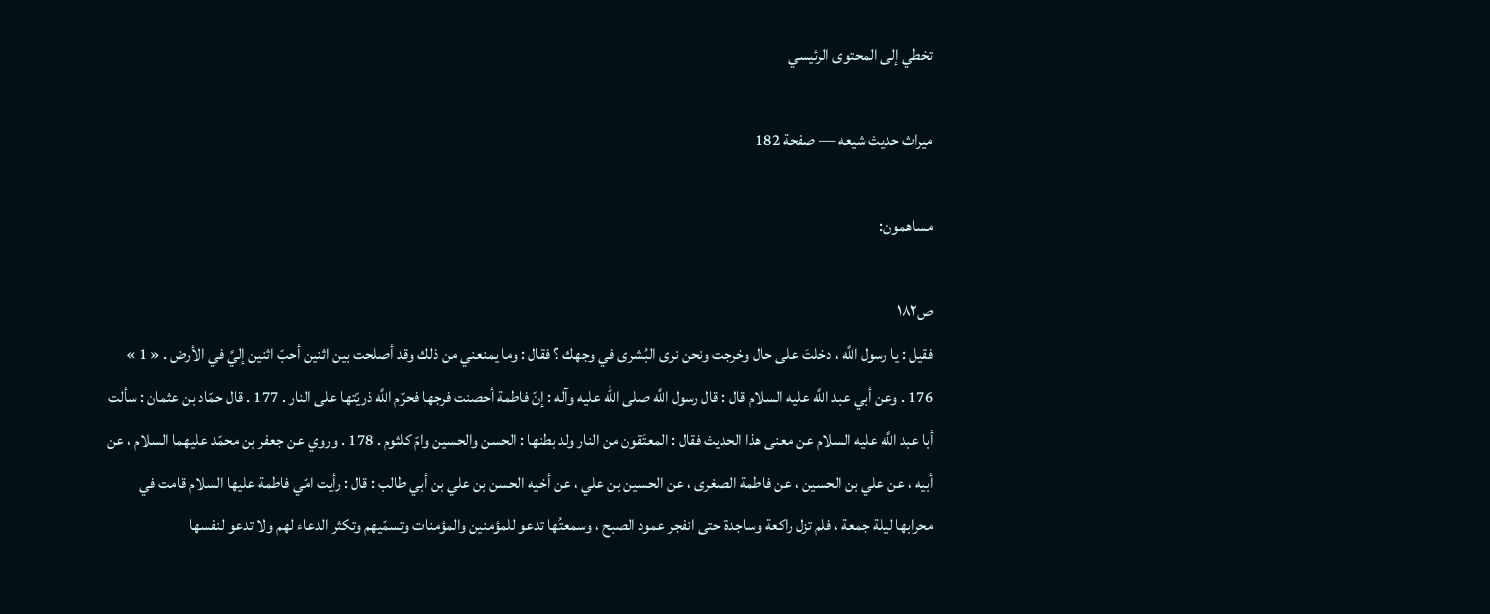تخطي إلى المحتوى الرئيسي

ميراث حديث شيعه — صفحة 182

مساهمون:

ص١٨٢
فقيل : يا رسول اللَّه ، دخلتَ على حال وخرجت ونحن نرى البُشرى في وجهك ؟ فقال : وما يمنعني من ذلك وقد أصلحت بين اثنين أحبّ اثنين إليَّ في الأرض . « 1 » 176 . وعن أبي عبد اللَّه عليه السلام قال : قال رسول اللَّه صلى الله عليه وآله : إنّ فاطمة أحصنت فرجها فحرّم اللَّه ذريّتها على النار . 177 . قال حمّاد بن عثمان : سألت أبا عبد اللَّه عليه السلام عن معنى هذا الحديث فقال : المعتَقون من النار ولد بطنها : الحسن والحسين وامّ كلثوم . 178 . وروي عن جعفر بن محمّد عليهما السلام ، عن أبيه ، عن علي بن الحسين ، عن فاطمة الصغرى ، عن الحسين بن علي ، عن أخيه الحسن بن علي بن أبي طالب : قال : رأيت امّي فاطمة عليها السلام قامت في محرابها ليلة جمعة ، فلم تزل راكعة وساجدة حتى انفجر عمود الصبح ، وسمعتُها تدعو للمؤمنين والمؤمنات وتسمّيهم وتكثر الدعاء لهم ولا تدعو لنفسها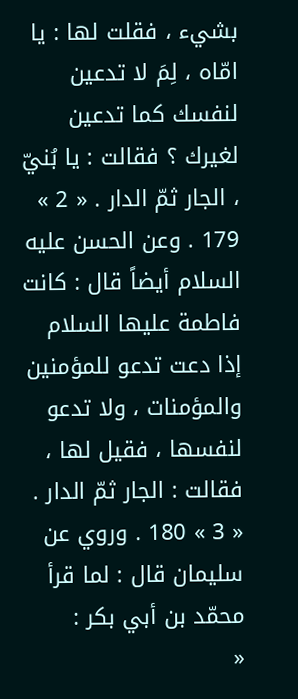بشيء ، فقلت لها : يا امّاه ، لِمَ لا تدعين لنفسك كما تدعين لغيرك ؟ فقالت : يا بُنيّ ، الجار ثمّ الدار . « 2 » 179 . وعن الحسن عليه السلام أيضاً قال : كانت فاطمة عليها السلام إذا دعت تدعو للمؤمنين والمؤمنات ، ولا تدعو لنفسها ، فقيل لها ، فقالت : الجار ثمّ الدار . « 3 » 180 . وروي عن سليمان قال : لما قرأ محمّد بن أبي بكر :
«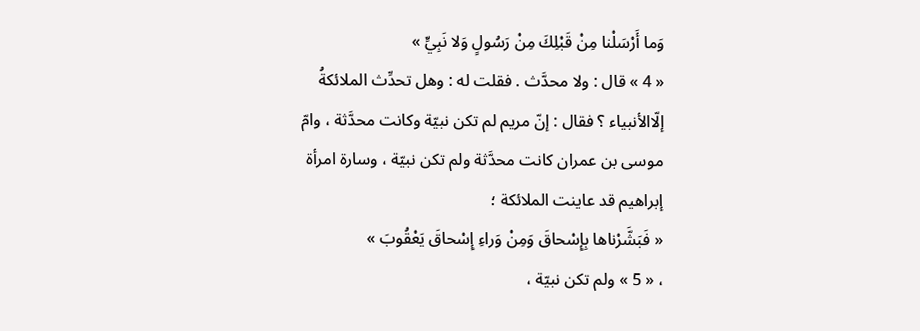وَما أَرْسَلْنا مِنْ قَبْلِكَ مِنْ رَسُولٍ وَلا نَبِيٍّ »
« 4 » قال : ولا محدَّث . فقلت له : وهل تحدِّث الملائكةُ إلّاالأنبياء ؟ فقال : إنّ مريم لم تكن نبيّة وكانت محدَّثة ، وامّ موسى بن عمران كانت محدَّثة ولم تكن نبيّة ، وسارة امرأة إبراهيم قد عاينت الملائكة ؛
« فَبَشَّرْناها بِإِسْحاقَ وَمِنْ وَراءِ إِسْحاقَ يَعْقُوبَ »
، « 5 » ولم تكن نبيّة ،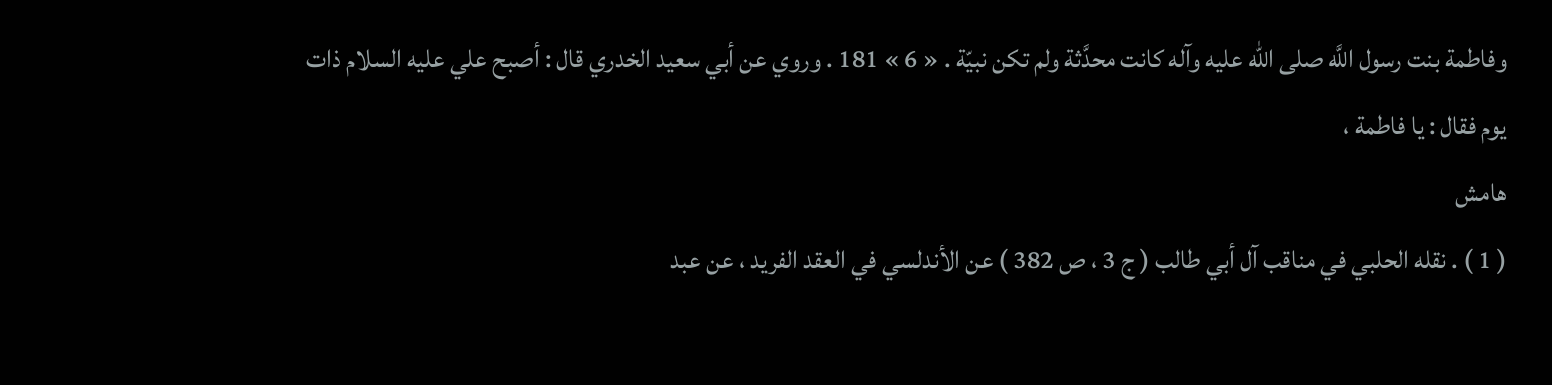وفاطمة بنت رسول اللَّه صلى الله عليه وآله كانت محدَّثة ولم تكن نبيّة . « 6 » 181 . وروي عن أبي سعيد الخدري قال : أصبح علي عليه السلام ذات يوم فقال : يا فاطمة ،
هامش
( 1 ) . نقله الحلبي في مناقب آل أبي طالب ( ج 3 ، ص 382 ) عن الأندلسي في العقد الفريد ، عن عبد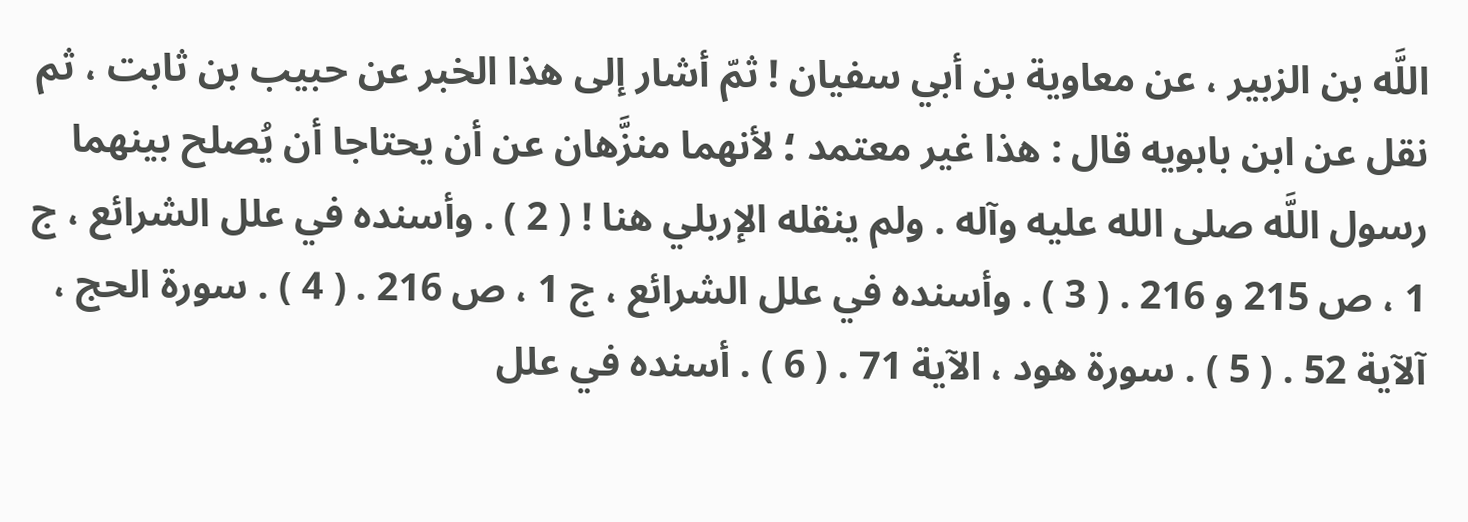اللَّه بن الزبير ، عن معاوية بن أبي سفيان ! ثمّ أشار إلى هذا الخبر عن حبيب بن ثابت ، ثم نقل عن ابن بابويه قال : هذا غير معتمد ؛ لأنهما منزَّهان عن أن يحتاجا أن يُصلح بينهما رسول اللَّه صلى الله عليه وآله . ولم ينقله الإربلي هنا ! ( 2 ) . وأسنده في علل الشرائع ، ج 1 ، ص 215 و 216 . ( 3 ) . وأسنده في علل الشرائع ، ج 1 ، ص 216 . ( 4 ) . سورة الحج ، آلآية 52 . ( 5 ) . سورة هود ، الآية 71 . ( 6 ) . أسنده في علل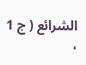الشرائع ( ج 1 ،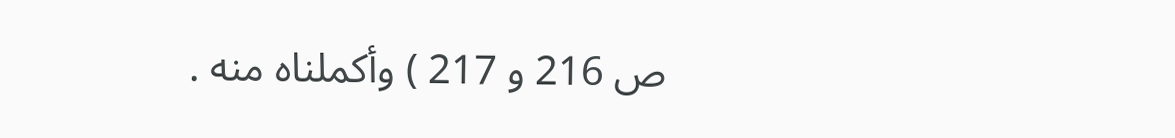ص 216 و 217 ) وأكملناه منه .